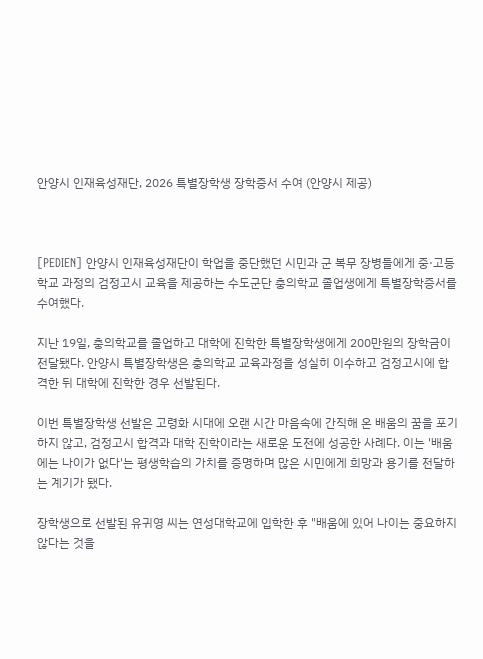안양시 인재육성재단, 2026 특별장학생 장학증서 수여 (안양시 제공)



[PEDIEN] 안양시 인재육성재단이 학업을 중단했던 시민과 군 복무 장병들에게 중·고등학교 과정의 검정고시 교육을 제공하는 수도군단 충의학교 졸업생에게 특별장학증서를 수여했다.

지난 19일, 충의학교를 졸업하고 대학에 진학한 특별장학생에게 200만원의 장학금이 전달됐다. 안양시 특별장학생은 충의학교 교육과정을 성실히 이수하고 검정고시에 합격한 뒤 대학에 진학한 경우 선발된다.

이번 특별장학생 선발은 고령화 시대에 오랜 시간 마음속에 간직해 온 배움의 꿈을 포기하지 않고, 검정고시 합격과 대학 진학이라는 새로운 도전에 성공한 사례다. 이는 '배움에는 나이가 없다'는 평생학습의 가치를 증명하며 많은 시민에게 희망과 용기를 전달하는 계기가 됐다.

장학생으로 선발된 유귀영 씨는 연성대학교에 입학한 후 "배움에 있어 나이는 중요하지 않다는 것을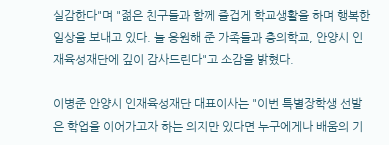실감한다"며 "젊은 친구들과 함께 즐겁게 학교생활을 하며 행복한 일상을 보내고 있다. 늘 응원해 준 가족들과 충의학교, 안양시 인재육성재단에 깊이 감사드린다"고 소감을 밝혔다.

이병준 안양시 인재육성재단 대표이사는 "이번 특별장학생 선발은 학업을 이어가고자 하는 의지만 있다면 누구에게나 배움의 기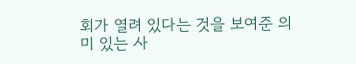회가 열려 있다는 것을 보여준 의미 있는 사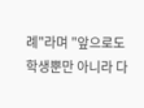례"라며 "앞으로도 학생뿐만 아니라 다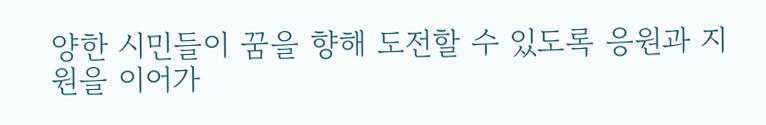양한 시민들이 꿈을 향해 도전할 수 있도록 응원과 지원을 이어가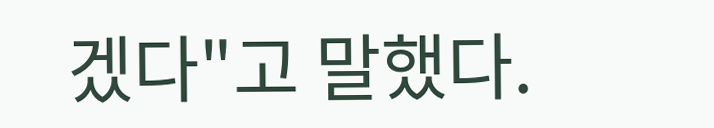겠다"고 말했다.